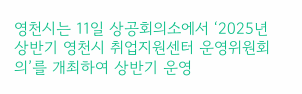영천시는 11일 상공회의소에서 ‘2025년 상반기 영천시 취업지원센터 운영위원회의’를 개최하여 상반기 운영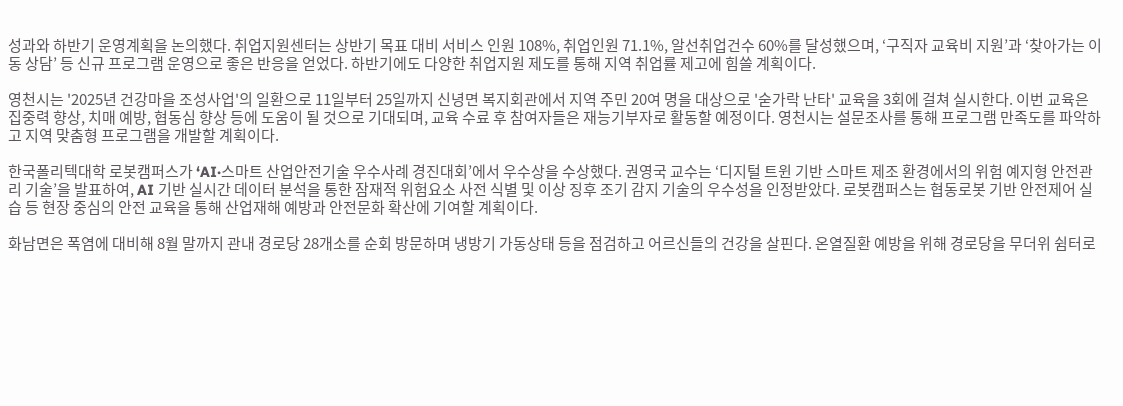성과와 하반기 운영계획을 논의했다. 취업지원센터는 상반기 목표 대비 서비스 인원 108%, 취업인원 71.1%, 알선취업건수 60%를 달성했으며, ‘구직자 교육비 지원’과 ‘찾아가는 이동 상담’ 등 신규 프로그램 운영으로 좋은 반응을 얻었다. 하반기에도 다양한 취업지원 제도를 통해 지역 취업률 제고에 힘쓸 계획이다.

영천시는 '2025년 건강마을 조성사업'의 일환으로 11일부터 25일까지 신녕면 복지회관에서 지역 주민 20여 명을 대상으로 '숟가락 난타' 교육을 3회에 걸쳐 실시한다. 이번 교육은 집중력 향상, 치매 예방, 협동심 향상 등에 도움이 될 것으로 기대되며, 교육 수료 후 참여자들은 재능기부자로 활동할 예정이다. 영천시는 설문조사를 통해 프로그램 만족도를 파악하고 지역 맞춤형 프로그램을 개발할 계획이다.

한국폴리텍대학 로봇캠퍼스가 ‘AI·스마트 산업안전기술 우수사례 경진대회’에서 우수상을 수상했다. 권영국 교수는 ‘디지털 트윈 기반 스마트 제조 환경에서의 위험 예지형 안전관리 기술’을 발표하여, AI 기반 실시간 데이터 분석을 통한 잠재적 위험요소 사전 식별 및 이상 징후 조기 감지 기술의 우수성을 인정받았다. 로봇캠퍼스는 협동로봇 기반 안전제어 실습 등 현장 중심의 안전 교육을 통해 산업재해 예방과 안전문화 확산에 기여할 계획이다.

화남면은 폭염에 대비해 8월 말까지 관내 경로당 28개소를 순회 방문하며 냉방기 가동상태 등을 점검하고 어르신들의 건강을 살핀다. 온열질환 예방을 위해 경로당을 무더위 쉼터로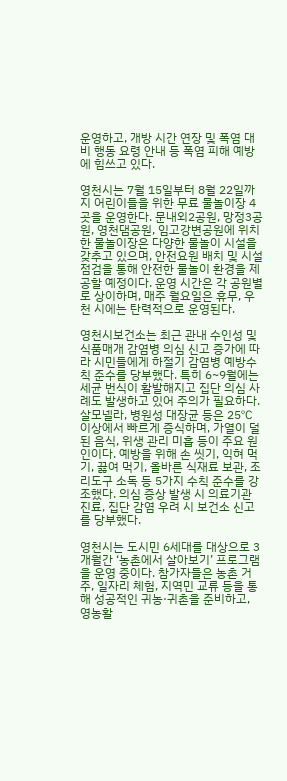운영하고, 개방 시간 연장 및 폭염 대비 행동 요령 안내 등 폭염 피해 예방에 힘쓰고 있다.

영천시는 7월 15일부터 8월 22일까지 어린이들을 위한 무료 물놀이장 4곳을 운영한다. 문내외2공원, 망정3공원, 영천댐공원, 임고강변공원에 위치한 물놀이장은 다양한 물놀이 시설을 갖추고 있으며, 안전요원 배치 및 시설 점검을 통해 안전한 물놀이 환경을 제공할 예정이다. 운영 시간은 각 공원별로 상이하며, 매주 월요일은 휴무, 우천 시에는 탄력적으로 운영된다.

영천시보건소는 최근 관내 수인성 및 식품매개 감염병 의심 신고 증가에 따라 시민들에게 하절기 감염병 예방수칙 준수를 당부했다. 특히 6~9월에는 세균 번식이 활발해지고 집단 의심 사례도 발생하고 있어 주의가 필요하다. 살모넬라, 병원성 대장균 등은 25℃ 이상에서 빠르게 증식하며, 가열이 덜 된 음식, 위생 관리 미흡 등이 주요 원인이다. 예방을 위해 손 씻기, 익혀 먹기, 끓여 먹기, 올바른 식재료 보관, 조리도구 소독 등 5가지 수칙 준수를 강조했다. 의심 증상 발생 시 의료기관 진료, 집단 감염 우려 시 보건소 신고를 당부했다.

영천시는 도시민 6세대를 대상으로 3개월간 ‘농촌에서 살아보기’ 프로그램을 운영 중이다. 참가자들은 농촌 거주, 일자리 체험, 지역민 교류 등을 통해 성공적인 귀농·귀촌을 준비하고, 영농활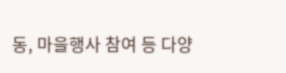동, 마을행사 참여 등 다양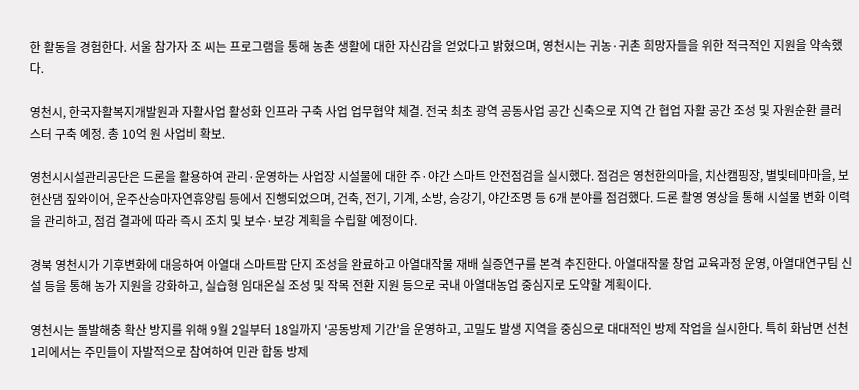한 활동을 경험한다. 서울 참가자 조 씨는 프로그램을 통해 농촌 생활에 대한 자신감을 얻었다고 밝혔으며, 영천시는 귀농·귀촌 희망자들을 위한 적극적인 지원을 약속했다.

영천시, 한국자활복지개발원과 자활사업 활성화 인프라 구축 사업 업무협약 체결. 전국 최초 광역 공동사업 공간 신축으로 지역 간 협업 자활 공간 조성 및 자원순환 클러스터 구축 예정. 총 10억 원 사업비 확보.

영천시시설관리공단은 드론을 활용하여 관리·운영하는 사업장 시설물에 대한 주·야간 스마트 안전점검을 실시했다. 점검은 영천한의마을, 치산캠핑장, 별빛테마마을, 보현산댐 짚와이어, 운주산승마자연휴양림 등에서 진행되었으며, 건축, 전기, 기계, 소방, 승강기, 야간조명 등 6개 분야를 점검했다. 드론 촬영 영상을 통해 시설물 변화 이력을 관리하고, 점검 결과에 따라 즉시 조치 및 보수·보강 계획을 수립할 예정이다.

경북 영천시가 기후변화에 대응하여 아열대 스마트팜 단지 조성을 완료하고 아열대작물 재배 실증연구를 본격 추진한다. 아열대작물 창업 교육과정 운영, 아열대연구팀 신설 등을 통해 농가 지원을 강화하고, 실습형 임대온실 조성 및 작목 전환 지원 등으로 국내 아열대농업 중심지로 도약할 계획이다.

영천시는 돌발해충 확산 방지를 위해 9월 2일부터 18일까지 '공동방제 기간'을 운영하고, 고밀도 발생 지역을 중심으로 대대적인 방제 작업을 실시한다. 특히 화남면 선천1리에서는 주민들이 자발적으로 참여하여 민관 합동 방제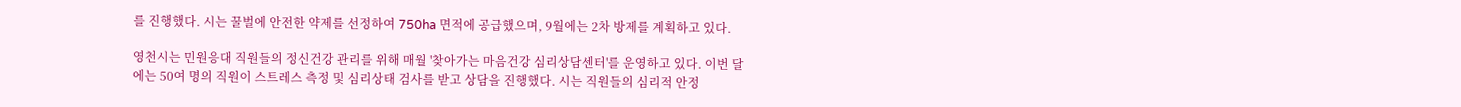를 진행했다. 시는 꿀벌에 안전한 약제를 선정하여 750ha 면적에 공급했으며, 9월에는 2차 방제를 계획하고 있다.

영천시는 민원응대 직원들의 정신건강 관리를 위해 매월 '찾아가는 마음건강 심리상담센터'를 운영하고 있다. 이번 달에는 50여 명의 직원이 스트레스 측정 및 심리상태 검사를 받고 상담을 진행했다. 시는 직원들의 심리적 안정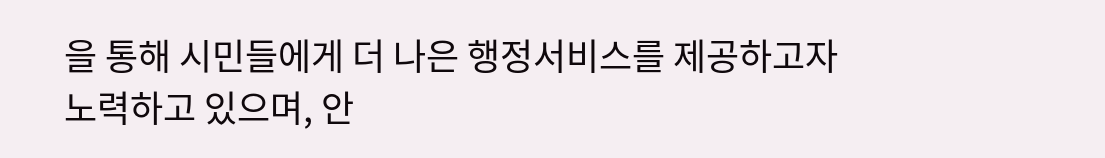을 통해 시민들에게 더 나은 행정서비스를 제공하고자 노력하고 있으며, 안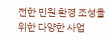전한 민원 환경 조성을 위한 다양한 사업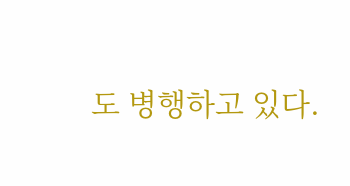도 병행하고 있다.